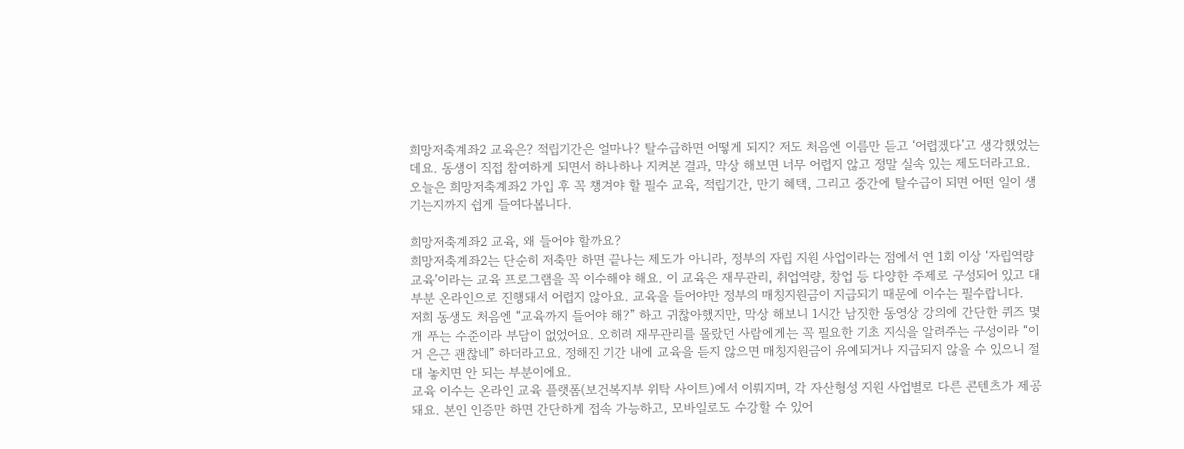희망저축계좌2 교육은? 적립기간은 얼마나? 탈수급하면 어떻게 되지? 저도 처음엔 이름만 듣고 ‘어렵겠다’고 생각했었는데요. 동생이 직접 참여하게 되면서 하나하나 지켜본 결과, 막상 해보면 너무 어렵지 않고 정말 실속 있는 제도더라고요. 오늘은 희망저축계좌2 가입 후 꼭 챙겨야 할 필수 교육, 적립기간, 만기 혜택, 그리고 중간에 탈수급이 되면 어떤 일이 생기는지까지 쉽게 들여다봅니다.

희망저축계좌2 교육, 왜 들어야 할까요?
희망저축계좌2는 단순히 저축만 하면 끝나는 제도가 아니라, 정부의 자립 지원 사업이라는 점에서 연 1회 이상 ‘자립역량교육’이라는 교육 프로그램을 꼭 이수해야 해요. 이 교육은 재무관리, 취업역량, 창업 등 다양한 주제로 구성되어 있고 대부분 온라인으로 진행돼서 어렵지 않아요. 교육을 들어야만 정부의 매칭지원금이 지급되기 때문에 이수는 필수랍니다.
저희 동생도 처음엔 “교육까지 들어야 해?” 하고 귀찮아했지만, 막상 해보니 1시간 남짓한 동영상 강의에 간단한 퀴즈 몇 개 푸는 수준이라 부담이 없었어요. 오히려 재무관리를 몰랐던 사람에게는 꼭 필요한 기초 지식을 알려주는 구성이라 “이거 은근 괜찮네” 하더라고요. 정해진 기간 내에 교육을 듣지 않으면 매칭지원금이 유예되거나 지급되지 않을 수 있으니 절대 놓치면 안 되는 부분이에요.
교육 이수는 온라인 교육 플랫폼(보건복지부 위탁 사이트)에서 이뤄지며, 각 자산형성 지원 사업별로 다른 콘텐츠가 제공돼요. 본인 인증만 하면 간단하게 접속 가능하고, 모바일로도 수강할 수 있어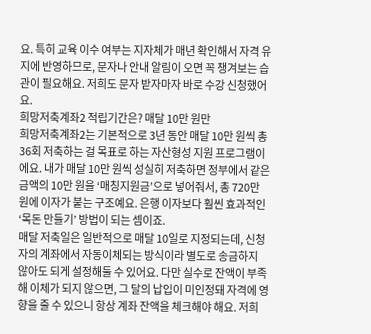요. 특히 교육 이수 여부는 지자체가 매년 확인해서 자격 유지에 반영하므로, 문자나 안내 알림이 오면 꼭 챙겨보는 습관이 필요해요. 저희도 문자 받자마자 바로 수강 신청했어요.
희망저축계좌2 적립기간은? 매달 10만 원만
희망저축계좌2는 기본적으로 3년 동안 매달 10만 원씩 총 36회 저축하는 걸 목표로 하는 자산형성 지원 프로그램이에요. 내가 매달 10만 원씩 성실히 저축하면 정부에서 같은 금액의 10만 원을 ‘매칭지원금’으로 넣어줘서, 총 720만 원에 이자가 붙는 구조예요. 은행 이자보다 훨씬 효과적인 ‘목돈 만들기’ 방법이 되는 셈이죠.
매달 저축일은 일반적으로 매달 10일로 지정되는데, 신청자의 계좌에서 자동이체되는 방식이라 별도로 송금하지 않아도 되게 설정해둘 수 있어요. 다만 실수로 잔액이 부족해 이체가 되지 않으면, 그 달의 납입이 미인정돼 자격에 영향을 줄 수 있으니 항상 계좌 잔액을 체크해야 해요. 저희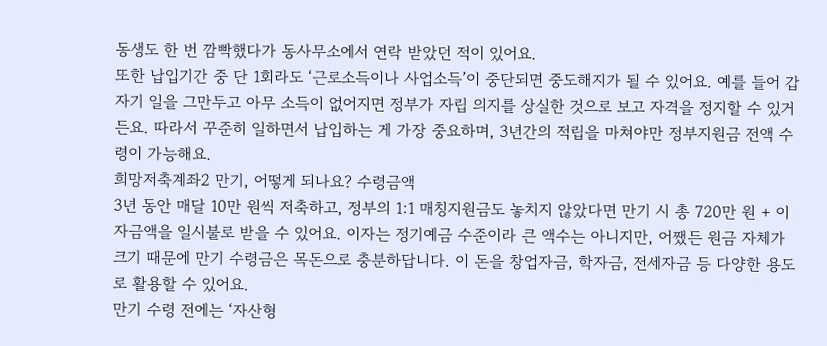동생도 한 번 깜빡했다가 동사무소에서 연락 받았던 적이 있어요.
또한 납입기간 중 단 1회라도 ‘근로소득이나 사업소득’이 중단되면 중도해지가 될 수 있어요. 예를 들어 갑자기 일을 그만두고 아무 소득이 없어지면 정부가 자립 의지를 상실한 것으로 보고 자격을 정지할 수 있거든요. 따라서 꾸준히 일하면서 납입하는 게 가장 중요하며, 3년간의 적립을 마쳐야만 정부지원금 전액 수령이 가능해요.
희망저축계좌2 만기, 어떻게 되나요? 수령금액
3년 동안 매달 10만 원씩 저축하고, 정부의 1:1 매칭지원금도 놓치지 않았다면 만기 시 총 720만 원 + 이자금액을 일시불로 받을 수 있어요. 이자는 정기예금 수준이라 큰 액수는 아니지만, 어쨌든 원금 자체가 크기 때문에 만기 수령금은 목돈으로 충분하답니다. 이 돈을 창업자금, 학자금, 전세자금 등 다양한 용도로 활용할 수 있어요.
만기 수령 전에는 ‘자산형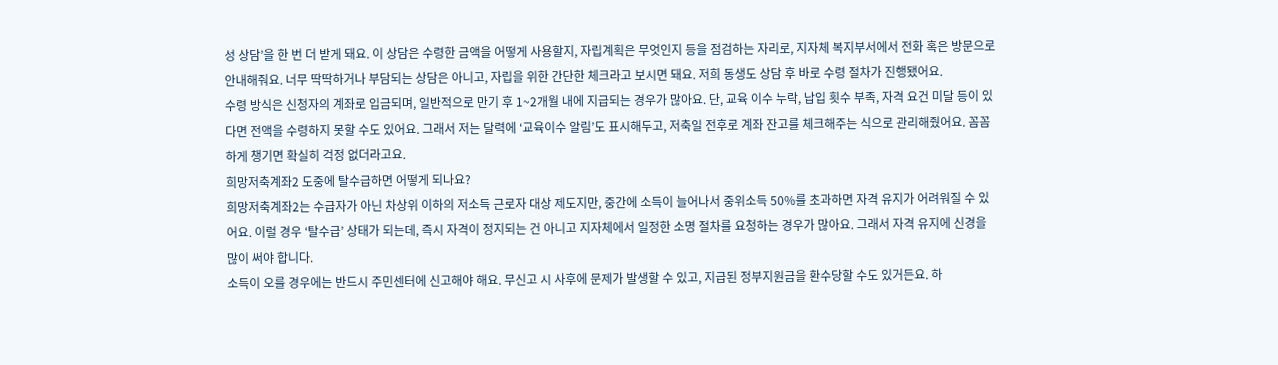성 상담’을 한 번 더 받게 돼요. 이 상담은 수령한 금액을 어떻게 사용할지, 자립계획은 무엇인지 등을 점검하는 자리로, 지자체 복지부서에서 전화 혹은 방문으로 안내해줘요. 너무 딱딱하거나 부담되는 상담은 아니고, 자립을 위한 간단한 체크라고 보시면 돼요. 저희 동생도 상담 후 바로 수령 절차가 진행됐어요.
수령 방식은 신청자의 계좌로 입금되며, 일반적으로 만기 후 1~2개월 내에 지급되는 경우가 많아요. 단, 교육 이수 누락, 납입 횟수 부족, 자격 요건 미달 등이 있다면 전액을 수령하지 못할 수도 있어요. 그래서 저는 달력에 ‘교육이수 알림’도 표시해두고, 저축일 전후로 계좌 잔고를 체크해주는 식으로 관리해줬어요. 꼼꼼하게 챙기면 확실히 걱정 없더라고요.
희망저축계좌2 도중에 탈수급하면 어떻게 되나요?
희망저축계좌2는 수급자가 아닌 차상위 이하의 저소득 근로자 대상 제도지만, 중간에 소득이 늘어나서 중위소득 50%를 초과하면 자격 유지가 어려워질 수 있어요. 이럴 경우 ‘탈수급’ 상태가 되는데, 즉시 자격이 정지되는 건 아니고 지자체에서 일정한 소명 절차를 요청하는 경우가 많아요. 그래서 자격 유지에 신경을 많이 써야 합니다.
소득이 오를 경우에는 반드시 주민센터에 신고해야 해요. 무신고 시 사후에 문제가 발생할 수 있고, 지급된 정부지원금을 환수당할 수도 있거든요. 하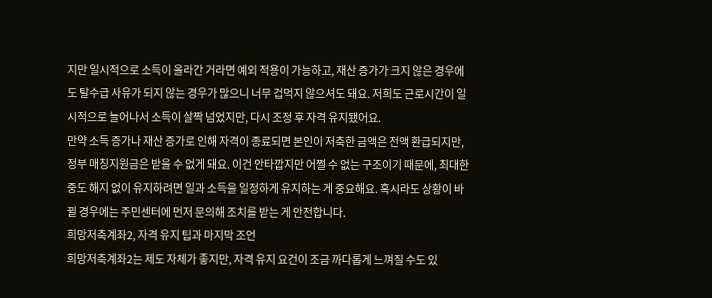지만 일시적으로 소득이 올라간 거라면 예외 적용이 가능하고, 재산 증가가 크지 않은 경우에도 탈수급 사유가 되지 않는 경우가 많으니 너무 겁먹지 않으셔도 돼요. 저희도 근로시간이 일시적으로 늘어나서 소득이 살짝 넘었지만, 다시 조정 후 자격 유지됐어요.
만약 소득 증가나 재산 증가로 인해 자격이 종료되면 본인이 저축한 금액은 전액 환급되지만, 정부 매칭지원금은 받을 수 없게 돼요. 이건 안타깝지만 어쩔 수 없는 구조이기 때문에, 최대한 중도 해지 없이 유지하려면 일과 소득을 일정하게 유지하는 게 중요해요. 혹시라도 상황이 바뀔 경우에는 주민센터에 먼저 문의해 조치를 받는 게 안전합니다.
희망저축계좌2, 자격 유지 팁과 마지막 조언
희망저축계좌2는 제도 자체가 좋지만, 자격 유지 요건이 조금 까다롭게 느껴질 수도 있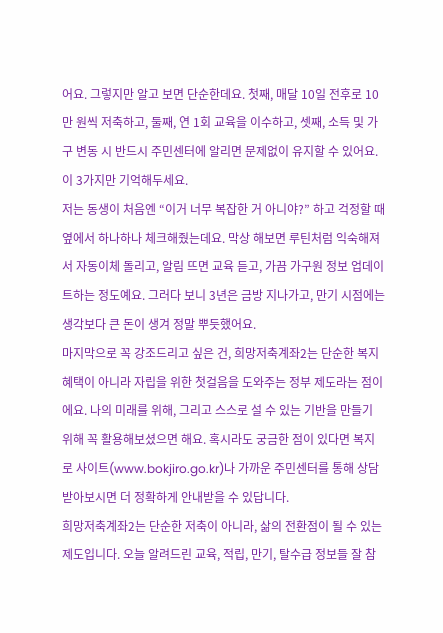어요. 그렇지만 알고 보면 단순한데요. 첫째, 매달 10일 전후로 10만 원씩 저축하고, 둘째, 연 1회 교육을 이수하고, 셋째, 소득 및 가구 변동 시 반드시 주민센터에 알리면 문제없이 유지할 수 있어요. 이 3가지만 기억해두세요.
저는 동생이 처음엔 “이거 너무 복잡한 거 아니야?” 하고 걱정할 때 옆에서 하나하나 체크해줬는데요. 막상 해보면 루틴처럼 익숙해져서 자동이체 돌리고, 알림 뜨면 교육 듣고, 가끔 가구원 정보 업데이트하는 정도예요. 그러다 보니 3년은 금방 지나가고, 만기 시점에는 생각보다 큰 돈이 생겨 정말 뿌듯했어요.
마지막으로 꼭 강조드리고 싶은 건, 희망저축계좌2는 단순한 복지 혜택이 아니라 자립을 위한 첫걸음을 도와주는 정부 제도라는 점이에요. 나의 미래를 위해, 그리고 스스로 설 수 있는 기반을 만들기 위해 꼭 활용해보셨으면 해요. 혹시라도 궁금한 점이 있다면 복지로 사이트(www.bokjiro.go.kr)나 가까운 주민센터를 통해 상담 받아보시면 더 정확하게 안내받을 수 있답니다.
희망저축계좌2는 단순한 저축이 아니라, 삶의 전환점이 될 수 있는 제도입니다. 오늘 알려드린 교육, 적립, 만기, 탈수급 정보들 잘 참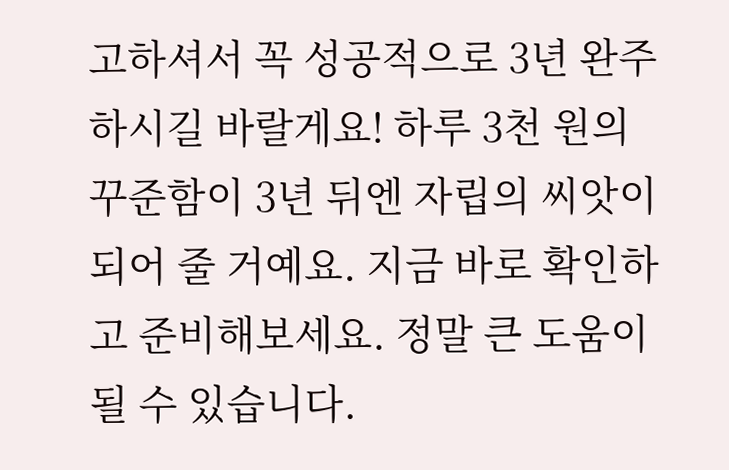고하셔서 꼭 성공적으로 3년 완주하시길 바랄게요! 하루 3천 원의 꾸준함이 3년 뒤엔 자립의 씨앗이 되어 줄 거예요. 지금 바로 확인하고 준비해보세요. 정말 큰 도움이 될 수 있습니다.